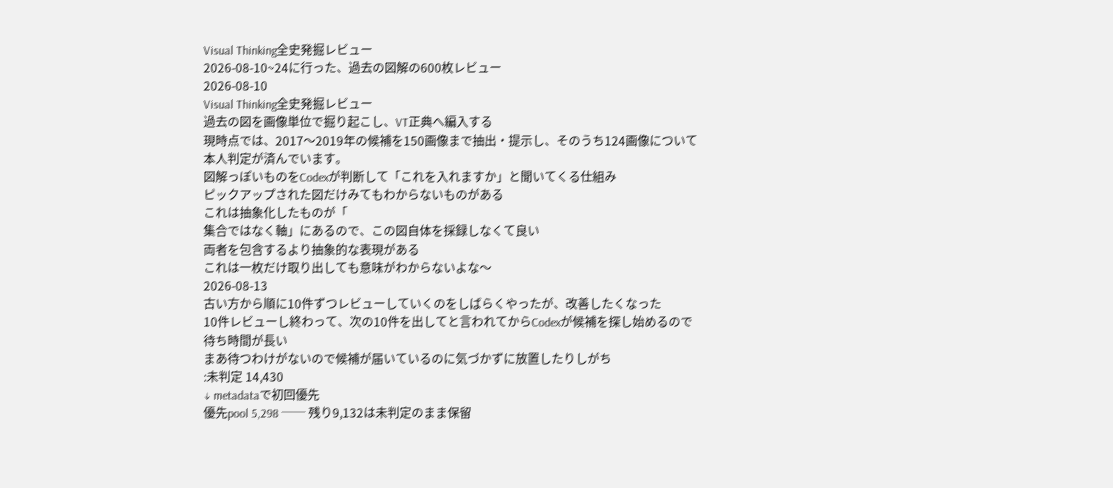Visual Thinking全史発掘レビュー
2026-08-10~24に行った、過去の図解の600枚レビュー
2026-08-10
Visual Thinking全史発掘レビュー
過去の図を画像単位で掘り起こし、VT正典へ編入する
現時点では、2017〜2019年の候補を150画像まで抽出・提示し、そのうち124画像について本人判定が済んでいます。
図解っぽいものをCodexが判断して「これを入れますか」と聞いてくる仕組み
ピックアップされた図だけみてもわからないものがある
これは抽象化したものが「
集合ではなく軸」にあるので、この図自体を採録しなくて良い
両者を包含するより抽象的な表現がある
これは一枚だけ取り出しても意味がわからないよな〜
2026-08-13
古い方から順に10件ずつレビューしていくのをしばらくやったが、改善したくなった
10件レビューし終わって、次の10件を出してと言われてからCodexが候補を探し始めるので待ち時間が長い
まあ待つわけがないので候補が届いているのに気づかずに放置したりしがち
:未判定 14,430
↓ metadataで初回優先
優先pool 5,298 ── 残り9,132は未判定のまま保留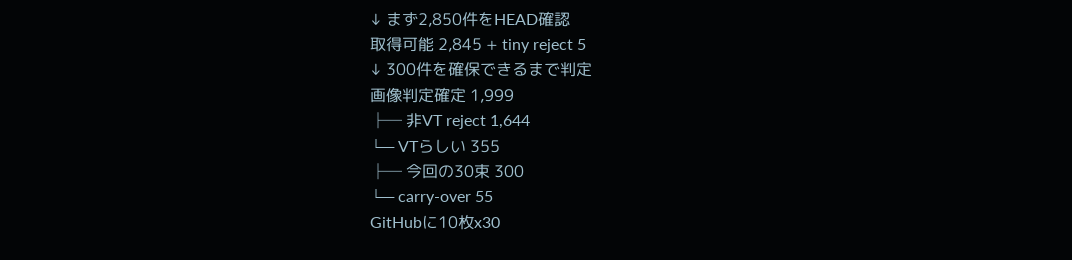↓ まず2,850件をHEAD確認
取得可能 2,845 + tiny reject 5
↓ 300件を確保できるまで判定
画像判定確定 1,999
├─ 非VT reject 1,644
└─ VTらしい 355
├─ 今回の30束 300
└─ carry-over 55
GitHubに10枚x30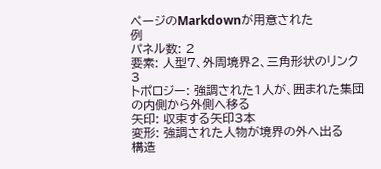ページのMarkdownが用意された
例
パネル数: 2
要素: 人型7、外周境界2、三角形状のリンク3
トポロジー: 強調された1人が、囲まれた集団の内側から外側へ移る
矢印: 収束する矢印3本
変形: 強調された人物が境界の外へ出る
構造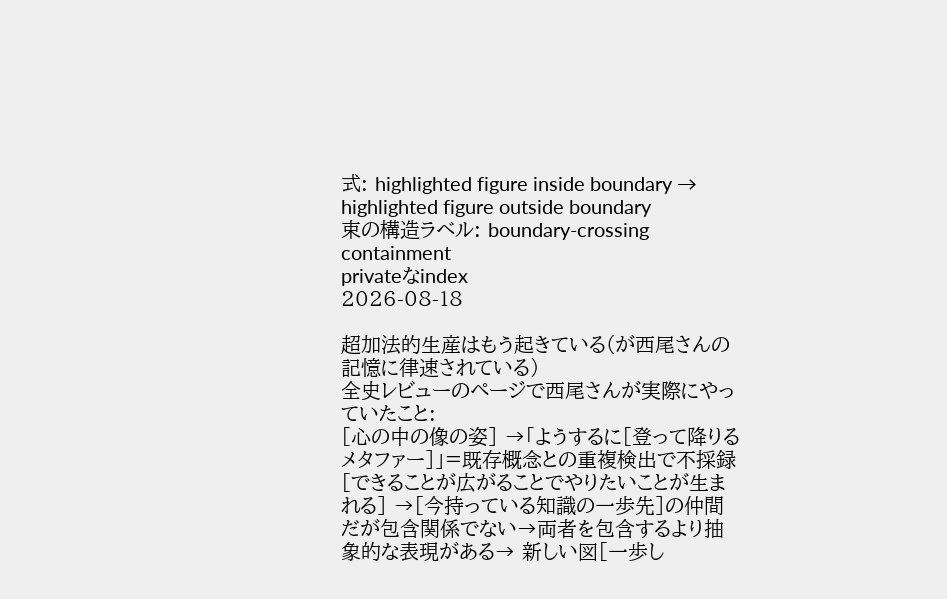式: highlighted figure inside boundary → highlighted figure outside boundary
束の構造ラベル: boundary-crossing containment
privateなindex
2026-08-18

超加法的生産はもう起きている(が西尾さんの記憶に律速されている)
全史レビューのページで西尾さんが実際にやっていたこと:
[心の中の像の姿] →「ようするに[登って降りるメタファー]」=既存概念との重複検出で不採録
[できることが広がることでやりたいことが生まれる] →[今持っている知識の一歩先]の仲間だが包含関係でない→両者を包含するより抽象的な表現がある→ 新しい図[一歩し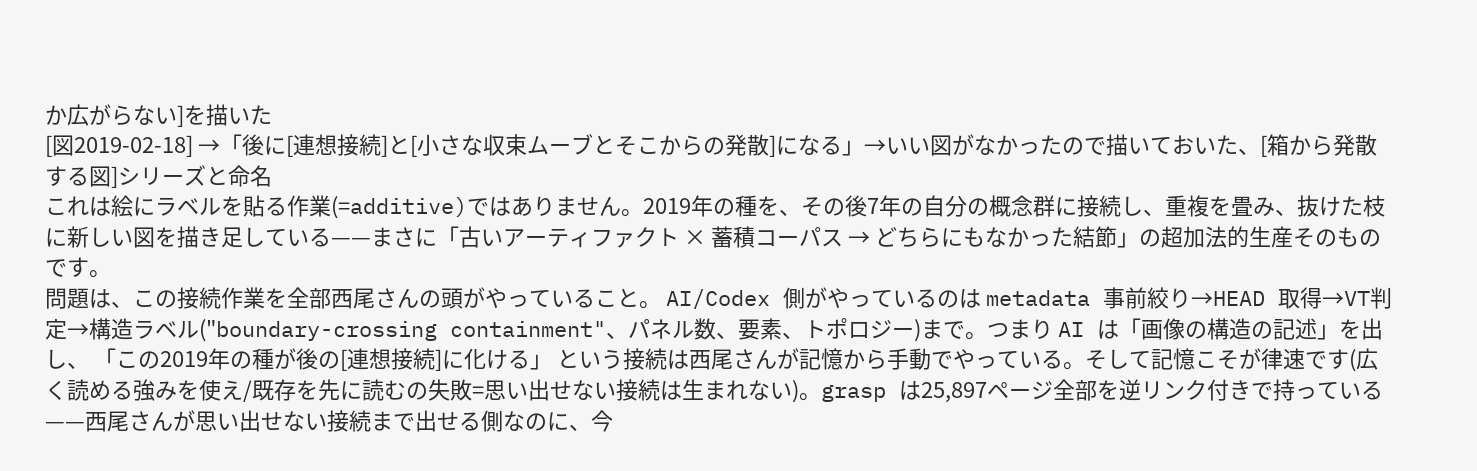か広がらない]を描いた
[図2019-02-18] →「後に[連想接続]と[小さな収束ムーブとそこからの発散]になる」→いい図がなかったので描いておいた、[箱から発散する図]シリーズと命名
これは絵にラベルを貼る作業(=additive)ではありません。2019年の種を、その後7年の自分の概念群に接続し、重複を畳み、抜けた枝に新しい図を描き足している——まさに「古いアーティファクト × 蓄積コーパス → どちらにもなかった結節」の超加法的生産そのものです。
問題は、この接続作業を全部西尾さんの頭がやっていること。 AI/Codex 側がやっているのは metadata 事前絞り→HEAD 取得→VT判定→構造ラベル("boundary-crossing containment"、パネル数、要素、トポロジー)まで。つまり AI は「画像の構造の記述」を出し、 「この2019年の種が後の[連想接続]に化ける」 という接続は西尾さんが記憶から手動でやっている。そして記憶こそが律速です(広く読める強みを使え/既存を先に読むの失敗=思い出せない接続は生まれない)。grasp は25,897ページ全部を逆リンク付きで持っている——西尾さんが思い出せない接続まで出せる側なのに、今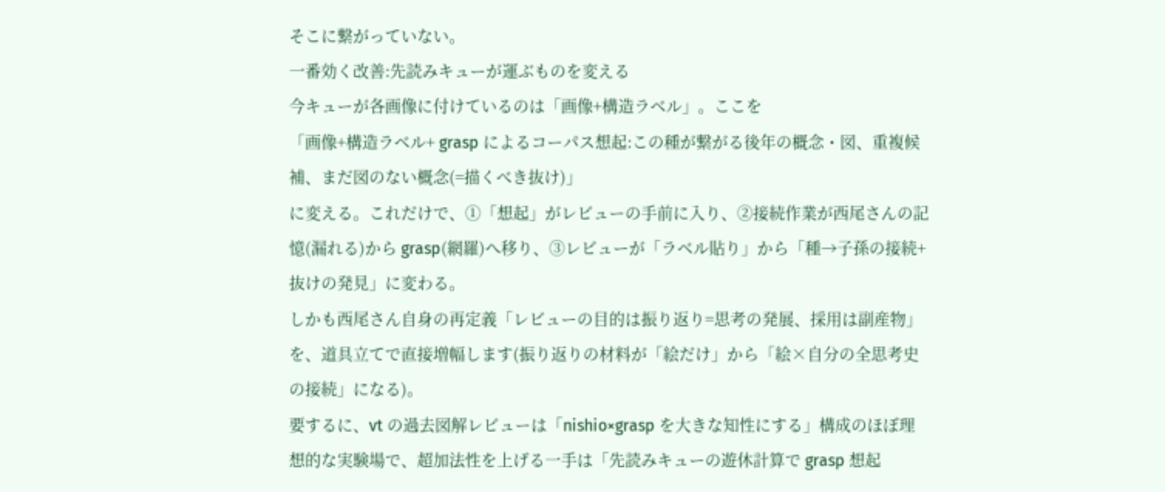そこに繋がっていない。
一番効く改善:先読みキューが運ぶものを変える
今キューが各画像に付けているのは「画像+構造ラベル」。ここを
「画像+構造ラベル+ grasp によるコーパス想起:この種が繋がる後年の概念・図、重複候補、まだ図のない概念(=描くべき抜け)」
に変える。これだけで、①「想起」がレビューの手前に入り、②接続作業が西尾さんの記憶(漏れる)から grasp(網羅)へ移り、③レビューが「ラベル貼り」から「種→子孫の接続+抜けの発見」に変わる。
しかも西尾さん自身の再定義「レビューの目的は振り返り=思考の発展、採用は副産物」を、道具立てで直接増幅します(振り返りの材料が「絵だけ」から「絵×自分の全思考史の接続」になる)。
要するに、vt の過去図解レビューは「nishio×grasp を大きな知性にする」構成のほぼ理想的な実験場で、超加法性を上げる一手は「先読みキューの遊休計算で grasp 想起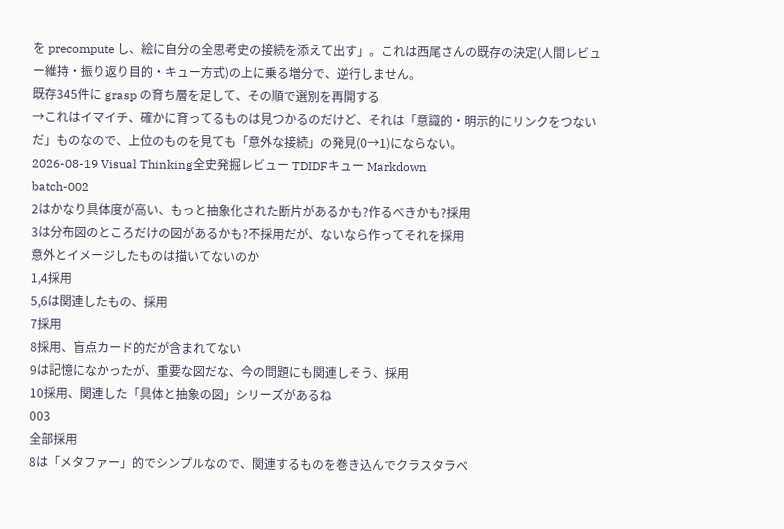を precompute し、絵に自分の全思考史の接続を添えて出す」。これは西尾さんの既存の決定(人間レビュー維持・振り返り目的・キュー方式)の上に乗る増分で、逆行しません。
既存345件に grasp の育ち層を足して、その順で選別を再開する
→これはイマイチ、確かに育ってるものは見つかるのだけど、それは「意識的・明示的にリンクをつないだ」ものなので、上位のものを見ても「意外な接続」の発見(0→1)にならない。
2026-08-19 Visual Thinking全史発掘レビュー TDIDFキュー Markdown
batch-002
2はかなり具体度が高い、もっと抽象化された断片があるかも?作るべきかも?採用
3は分布図のところだけの図があるかも?不採用だが、ないなら作ってそれを採用
意外とイメージしたものは描いてないのか
1,4採用
5,6は関連したもの、採用
7採用
8採用、盲点カード的だが含まれてない
9は記憶になかったが、重要な図だな、今の問題にも関連しそう、採用
10採用、関連した「具体と抽象の図」シリーズがあるね
003
全部採用
8は「メタファー」的でシンプルなので、関連するものを巻き込んでクラスタラベ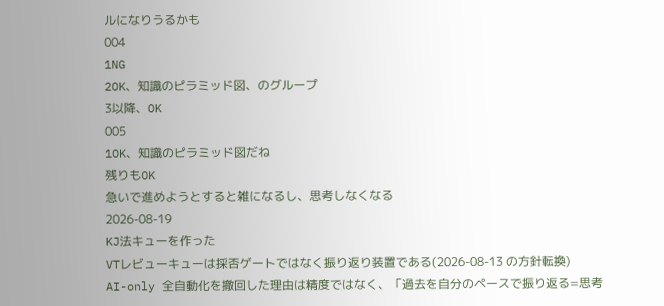ルになりうるかも
004
1NG
2OK、知識のピラミッド図、のグループ
3以降、OK
005
1OK、知識のピラミッド図だね
残りもOK
急いで進めようとすると雑になるし、思考しなくなる
2026-08-19
KJ法キューを作った
VTレビューキューは採否ゲートではなく振り返り装置である(2026-08-13 の方針転換)
AI-only 全自動化を撤回した理由は精度ではなく、「過去を自分のペースで振り返る=思考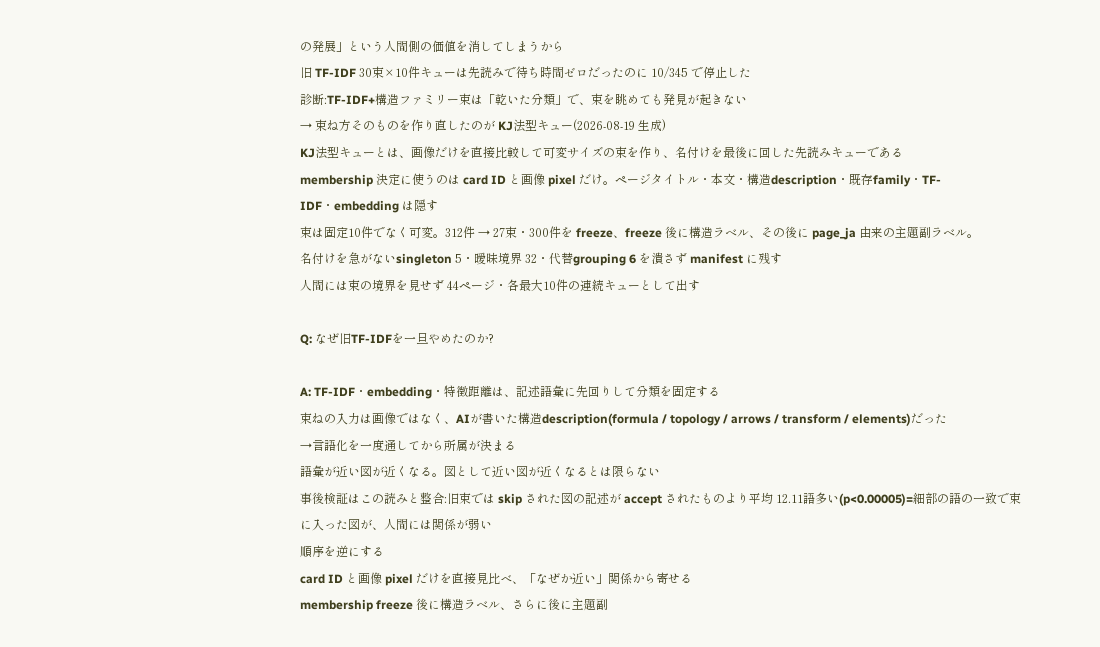の発展」という人間側の価値を消してしまうから
旧 TF-IDF 30束×10件キューは先読みで待ち時間ゼロだったのに 10/345 で停止した
診断:TF-IDF+構造ファミリー束は「乾いた分類」で、束を眺めても発見が起きない
→ 束ね方そのものを作り直したのが KJ法型キュー(2026-08-19 生成)
KJ法型キューとは、画像だけを直接比較して可変サイズの束を作り、名付けを最後に回した先読みキューである
membership 決定に使うのは card ID と画像 pixel だけ。ページタイトル・本文・構造description・既存family・TF-IDF・embedding は隠す
束は固定10件でなく可変。312件 → 27束・300件を freeze、freeze 後に構造ラベル、その後に page_ja 由来の主題副ラベル。
名付けを急がないsingleton 5・曖昧境界 32・代替grouping 6 を潰さず manifest に残す
人間には束の境界を見せず 44ページ・各最大10件の連続キューとして出す

Q: なぜ旧TF-IDFを一旦やめたのか?

A: TF-IDF・embedding・特徴距離は、記述語彙に先回りして分類を固定する
束ねの入力は画像ではなく、AIが書いた構造description(formula / topology / arrows / transform / elements)だった
→言語化を一度通してから所属が決まる
語彙が近い図が近くなる。図として近い図が近くなるとは限らない
事後検証はこの読みと整合:旧束では skip された図の記述が accept されたものより平均 12.11語多い(p<0.00005)=細部の語の一致で束に入った図が、人間には関係が弱い
順序を逆にする
card ID と画像 pixel だけを直接見比べ、「なぜか近い」関係から寄せる
membership freeze 後に構造ラベル、さらに後に主題副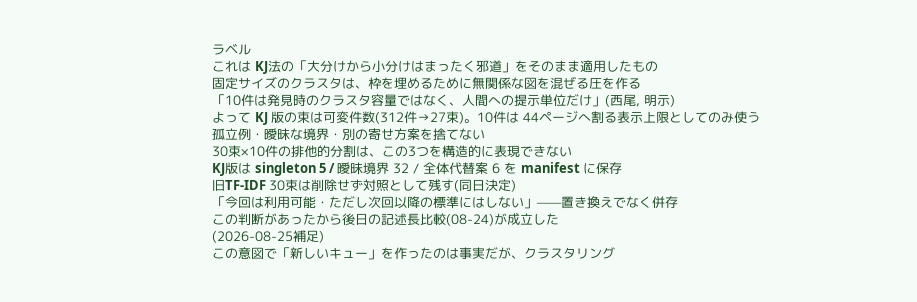ラベル
これは KJ法の「大分けから小分けはまったく邪道」をそのまま適用したもの
固定サイズのクラスタは、枠を埋めるために無関係な図を混ぜる圧を作る
「10件は発見時のクラスタ容量ではなく、人間への提示単位だけ」(西尾, 明示)
よって KJ 版の束は可変件数(312件→27束)。10件は 44ページへ割る表示上限としてのみ使う
孤立例・曖昧な境界・別の寄せ方案を捨てない
30束×10件の排他的分割は、この3つを構造的に表現できない
KJ版は singleton 5 / 曖昧境界 32 / 全体代替案 6 を manifest に保存
旧TF-IDF 30束は削除せず対照として残す(同日決定)
「今回は利用可能・ただし次回以降の標準にはしない」——置き換えでなく併存
この判断があったから後日の記述長比較(08-24)が成立した
(2026-08-25補足)
この意図で「新しいキュー」を作ったのは事実だが、クラスタリング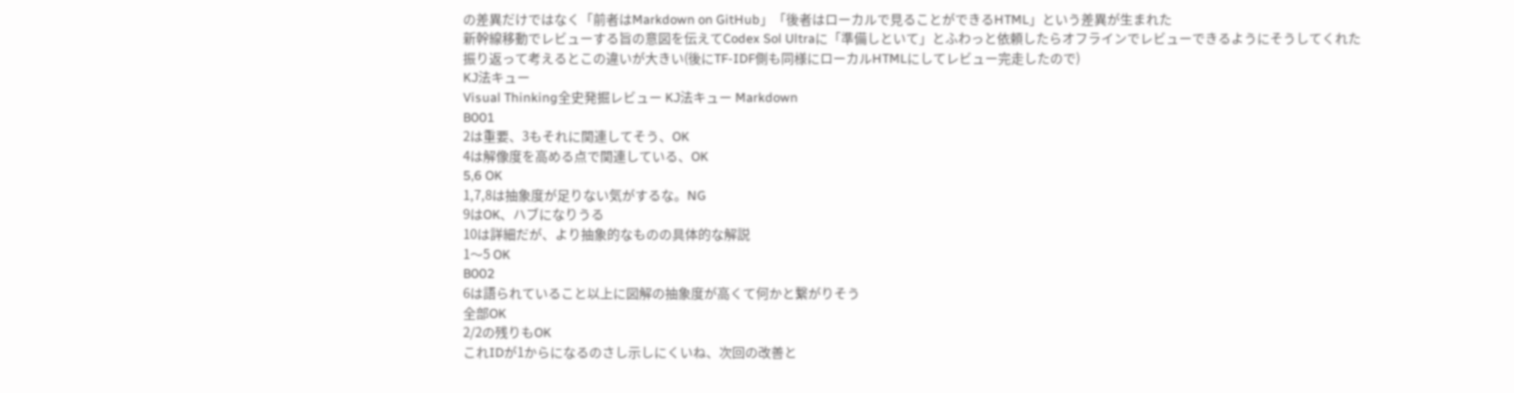の差異だけではなく「前者はMarkdown on GitHub」「後者はローカルで見ることができるHTML」という差異が生まれた
新幹線移動でレビューする旨の意図を伝えてCodex Sol Ultraに「準備しといて」とふわっと依頼したらオフラインでレビューできるようにそうしてくれた
振り返って考えるとこの違いが大きい(後にTF-IDF側も同様にローカルHTMLにしてレビュー完走したので)
KJ法キュー
Visual Thinking全史発掘レビュー KJ法キュー Markdown
B001
2は重要、3もそれに関連してそう、OK
4は解像度を高める点で関連している、OK
5,6 OK
1,7,8は抽象度が足りない気がするな。NG
9はOK、ハブになりうる
10は詳細だが、より抽象的なものの具体的な解説
1〜5 OK
B002
6は語られていること以上に図解の抽象度が高くて何かと繋がりそう
全部OK
2/2の残りもOK
これIDが1からになるのさし示しにくいね、次回の改善と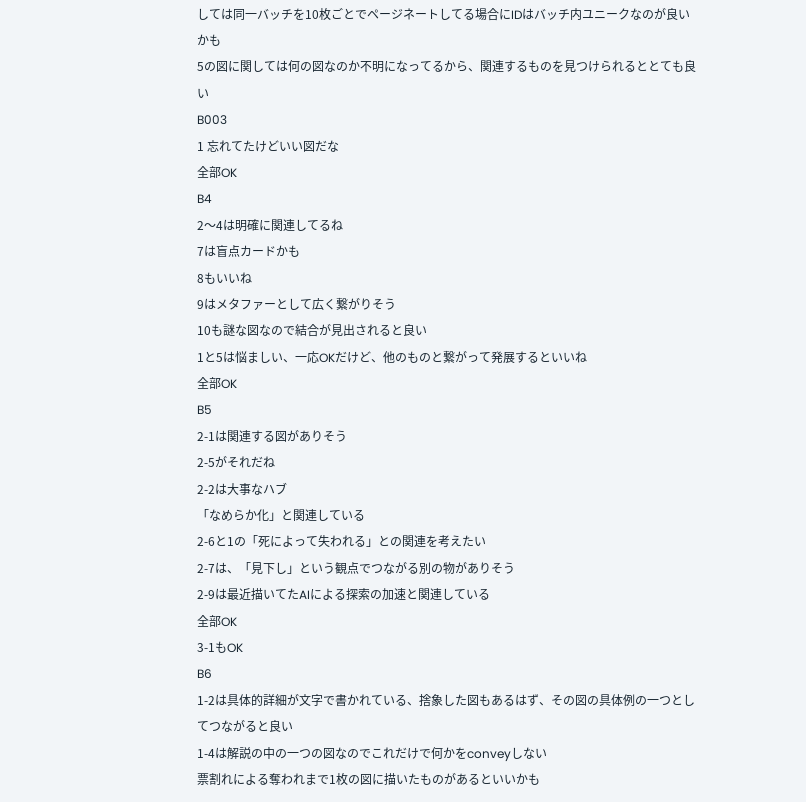しては同一バッチを10枚ごとでページネートしてる場合にIDはバッチ内ユニークなのが良いかも
5の図に関しては何の図なのか不明になってるから、関連するものを見つけられるととても良い
B003
1 忘れてたけどいい図だな
全部OK
B4
2〜4は明確に関連してるね
7は盲点カードかも
8もいいね
9はメタファーとして広く繋がりそう
10も謎な図なので結合が見出されると良い
1と5は悩ましい、一応OKだけど、他のものと繋がって発展するといいね
全部OK
B5
2-1は関連する図がありそう
2-5がそれだね
2-2は大事なハブ
「なめらか化」と関連している
2-6と1の「死によって失われる」との関連を考えたい
2-7は、「見下し」という観点でつながる別の物がありそう
2-9は最近描いてたAIによる探索の加速と関連している
全部OK
3-1もOK
B6
1-2は具体的詳細が文字で書かれている、捨象した図もあるはず、その図の具体例の一つとしてつながると良い
1-4は解説の中の一つの図なのでこれだけで何かをconveyしない
票割れによる奪われまで1枚の図に描いたものがあるといいかも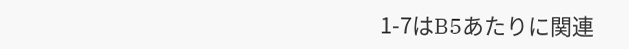1-7はB5あたりに関連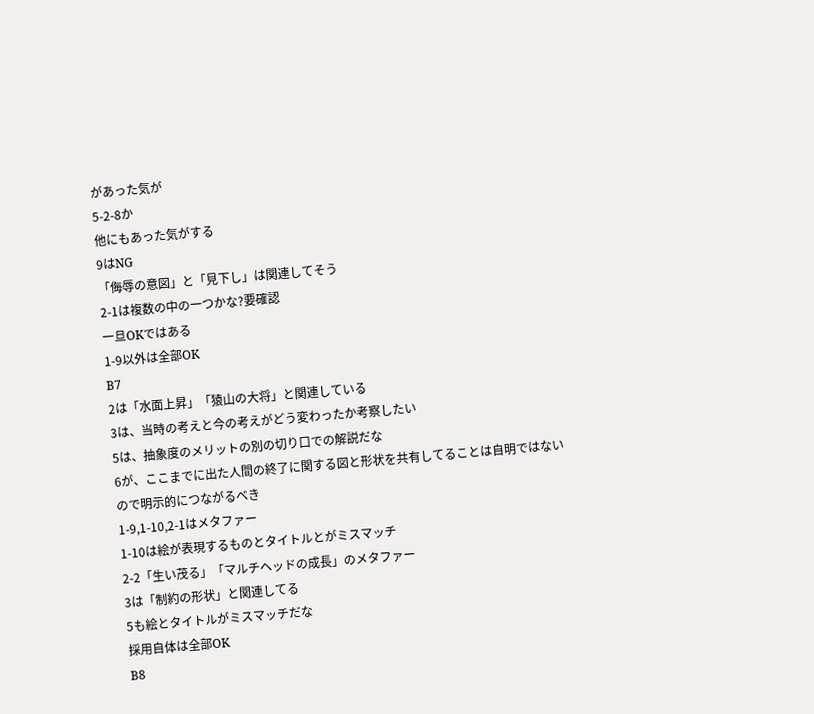があった気が
5-2-8か
他にもあった気がする
9はNG
「侮辱の意図」と「見下し」は関連してそう
2-1は複数の中の一つかな?要確認
一旦OKではある
1-9以外は全部OK
B7
2は「水面上昇」「猿山の大将」と関連している
3は、当時の考えと今の考えがどう変わったか考察したい
5は、抽象度のメリットの別の切り口での解説だな
6が、ここまでに出た人間の終了に関する図と形状を共有してることは自明ではないので明示的につながるべき
1-9,1-10,2-1はメタファー
1-10は絵が表現するものとタイトルとがミスマッチ
2-2「生い茂る」「マルチヘッドの成長」のメタファー
3は「制約の形状」と関連してる
5も絵とタイトルがミスマッチだな
採用自体は全部OK
B8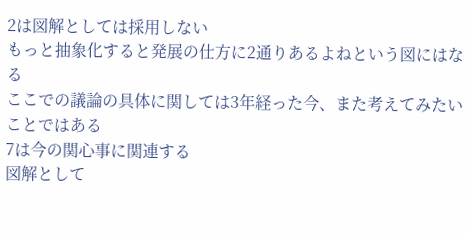2は図解としては採用しない
もっと抽象化すると発展の仕方に2通りあるよねという図にはなる
ここでの議論の具体に関しては3年経った今、また考えてみたいことではある
7は今の関心事に関連する
図解として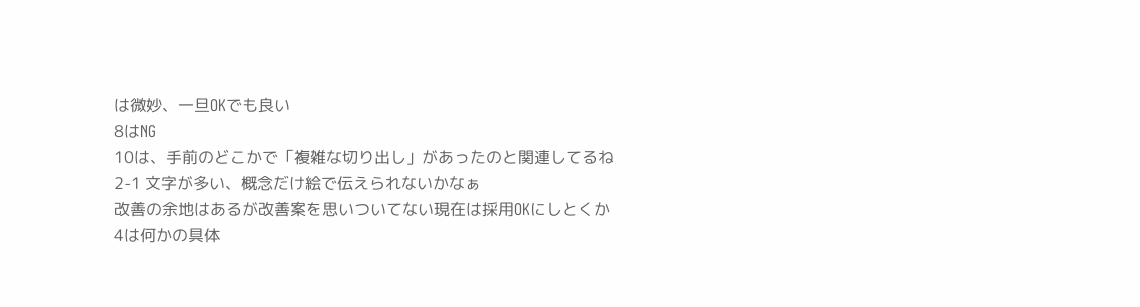は微妙、一旦OKでも良い
8はNG
10は、手前のどこかで「複雑な切り出し」があったのと関連してるね
2-1 文字が多い、概念だけ絵で伝えられないかなぁ
改善の余地はあるが改善案を思いついてない現在は採用OKにしとくか
4は何かの具体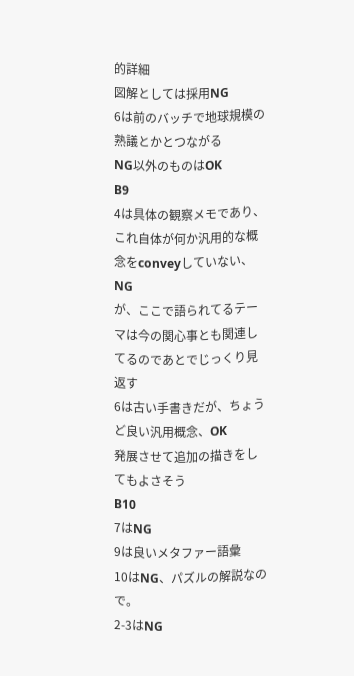的詳細
図解としては採用NG
6は前のバッチで地球規模の熟議とかとつながる
NG以外のものはOK
B9
4は具体の観察メモであり、これ自体が何か汎用的な概念をconveyしていない、NG
が、ここで語られてるテーマは今の関心事とも関連してるのであとでじっくり見返す
6は古い手書きだが、ちょうど良い汎用概念、OK
発展させて追加の描きをしてもよさそう
B10
7はNG
9は良いメタファー語彙
10はNG、パズルの解説なので。
2-3はNG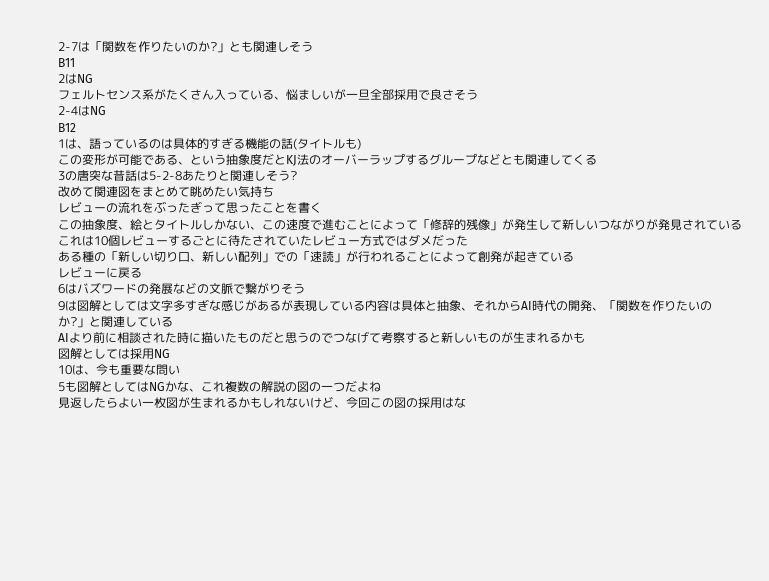2-7は「関数を作りたいのか?」とも関連しそう
B11
2はNG
フェルトセンス系がたくさん入っている、悩ましいが一旦全部採用で良さそう
2-4はNG
B12
1は、語っているのは具体的すぎる機能の話(タイトルも)
この変形が可能である、という抽象度だとKJ法のオーバーラップするグループなどとも関連してくる
3の唐突な昔話は5-2-8あたりと関連しそう?
改めて関連図をまとめて眺めたい気持ち
レビューの流れをぶったぎって思ったことを書く
この抽象度、絵とタイトルしかない、この速度で進むことによって「修辞的残像」が発生して新しいつながりが発見されている
これは10個レビューするごとに待たされていたレビュー方式ではダメだった
ある種の「新しい切り口、新しい配列」での「速読」が行われることによって創発が起きている
レビューに戻る
6はバズワードの発展などの文脈で繋がりそう
9は図解としては文字多すぎな感じがあるが表現している内容は具体と抽象、それからAI時代の開発、「関数を作りたいのか?」と関連している
AIより前に相談された時に描いたものだと思うのでつなげて考察すると新しいものが生まれるかも
図解としては採用NG
10は、今も重要な問い
5も図解としてはNGかな、これ複数の解説の図の一つだよね
見返したらよい一枚図が生まれるかもしれないけど、今回この図の採用はな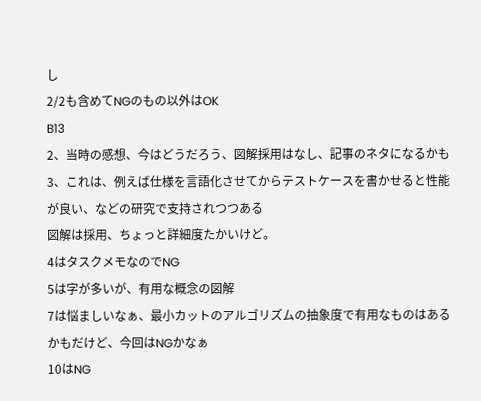し
2/2も含めてNGのもの以外はOK
B13
2、当時の感想、今はどうだろう、図解採用はなし、記事のネタになるかも
3、これは、例えば仕様を言語化させてからテストケースを書かせると性能が良い、などの研究で支持されつつある
図解は採用、ちょっと詳細度たかいけど。
4はタスクメモなのでNG
5は字が多いが、有用な概念の図解
7は悩ましいなぁ、最小カットのアルゴリズムの抽象度で有用なものはあるかもだけど、今回はNGかなぁ
10はNG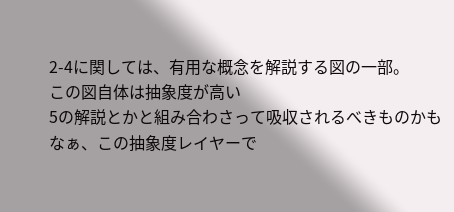2-4に関しては、有用な概念を解説する図の一部。
この図自体は抽象度が高い
5の解説とかと組み合わさって吸収されるべきものかもなぁ、この抽象度レイヤーで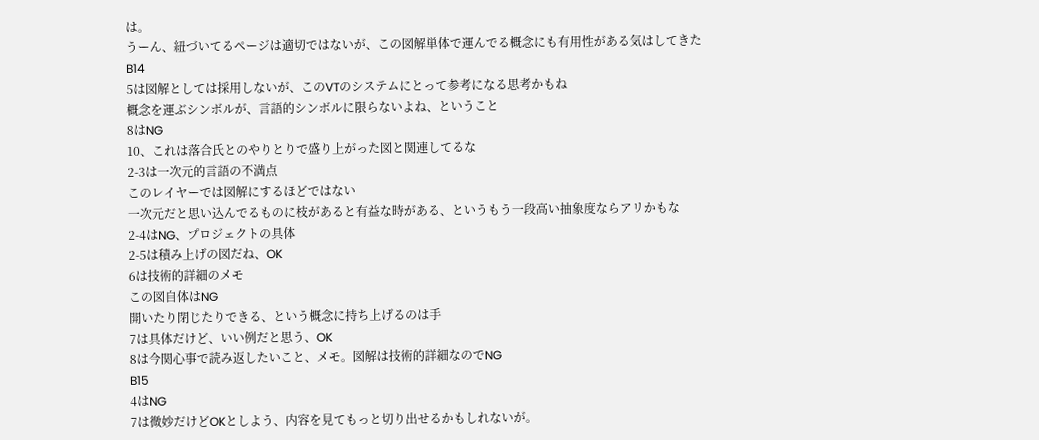は。
うーん、紐づいてるページは適切ではないが、この図解単体で運んでる概念にも有用性がある気はしてきた
B14
5は図解としては採用しないが、このVTのシステムにとって参考になる思考かもね
概念を運ぶシンボルが、言語的シンボルに限らないよね、ということ
8はNG
10、これは落合氏とのやりとりで盛り上がった図と関連してるな
2-3は一次元的言語の不満点
このレイヤーでは図解にするほどではない
一次元だと思い込んでるものに枝があると有益な時がある、というもう一段高い抽象度ならアリかもな
2-4はNG、プロジェクトの具体
2-5は積み上げの図だね、OK
6は技術的詳細のメモ
この図自体はNG
開いたり閉じたりできる、という概念に持ち上げるのは手
7は具体だけど、いい例だと思う、OK
8は今関心事で読み返したいこと、メモ。図解は技術的詳細なのでNG
B15
4はNG
7は微妙だけどOKとしよう、内容を見てもっと切り出せるかもしれないが。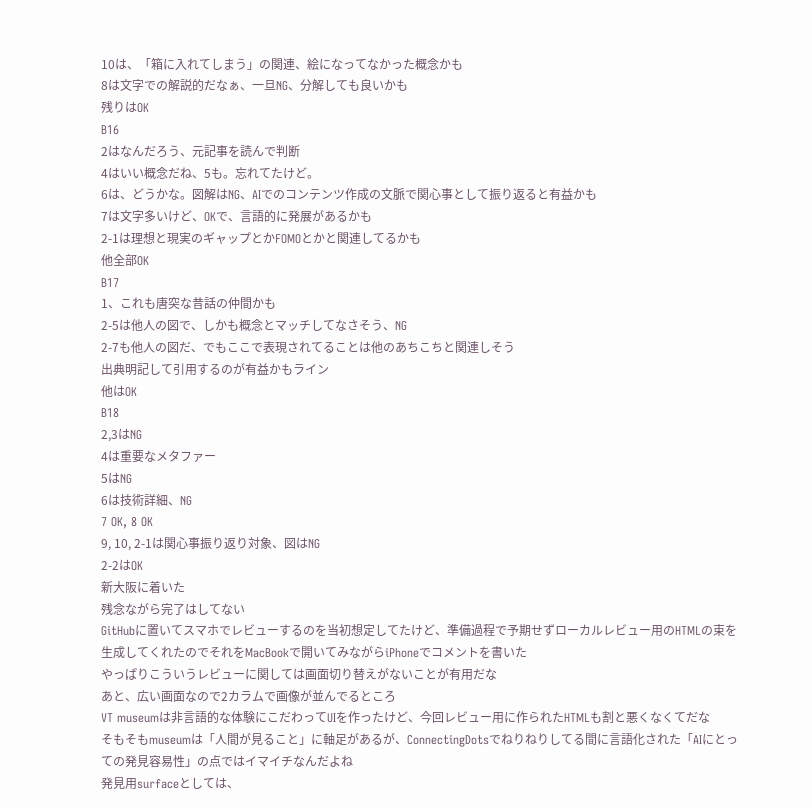10は、「箱に入れてしまう」の関連、絵になってなかった概念かも
8は文字での解説的だなぁ、一旦NG、分解しても良いかも
残りはOK
B16
2はなんだろう、元記事を読んで判断
4はいい概念だね、5も。忘れてたけど。
6は、どうかな。図解はNG、AIでのコンテンツ作成の文脈で関心事として振り返ると有益かも
7は文字多いけど、OKで、言語的に発展があるかも
2-1は理想と現実のギャップとかFOMOとかと関連してるかも
他全部OK
B17
1、これも唐突な昔話の仲間かも
2-5は他人の図で、しかも概念とマッチしてなさそう、NG
2-7も他人の図だ、でもここで表現されてることは他のあちこちと関連しそう
出典明記して引用するのが有益かもライン
他はOK
B18
2,3はNG
4は重要なメタファー
5はNG
6は技術詳細、NG
7 OK, 8 OK
9, 10, 2-1は関心事振り返り対象、図はNG
2-2はOK
新大阪に着いた
残念ながら完了はしてない
GitHubに置いてスマホでレビューするのを当初想定してたけど、準備過程で予期せずローカルレビュー用のHTMLの束を生成してくれたのでそれをMacBookで開いてみながらiPhoneでコメントを書いた
やっぱりこういうレビューに関しては画面切り替えがないことが有用だな
あと、広い画面なので2カラムで画像が並んでるところ
VT museumは非言語的な体験にこだわってUIを作ったけど、今回レビュー用に作られたHTMLも割と悪くなくてだな
そもそもmuseumは「人間が見ること」に軸足があるが、ConnectingDotsでねりねりしてる間に言語化された「AIにとっての発見容易性」の点ではイマイチなんだよね
発見用surfaceとしては、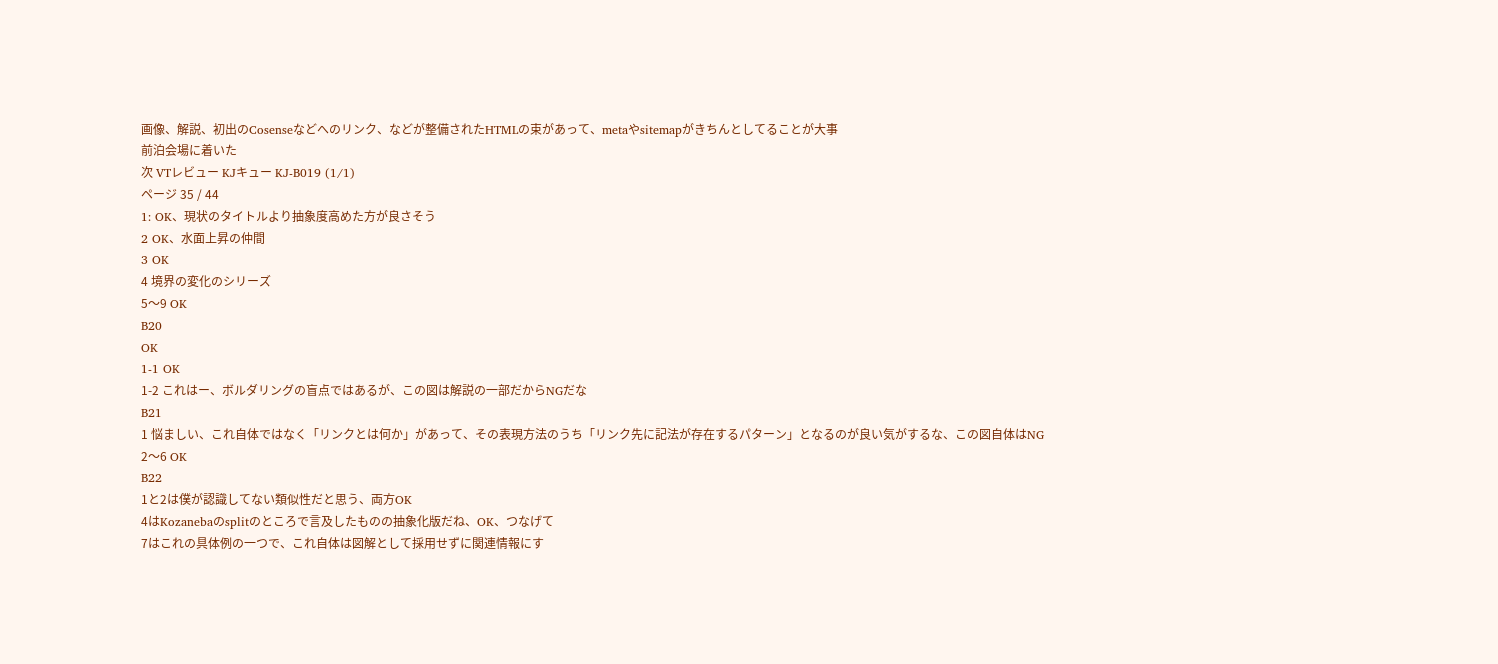画像、解説、初出のCosenseなどへのリンク、などが整備されたHTMLの束があって、metaやsitemapがきちんとしてることが大事
前泊会場に着いた
次 VTレビュー KJキュー KJ-B019 (1/1)
ページ 35 / 44
1: OK、現状のタイトルより抽象度高めた方が良さそう
2 OK、水面上昇の仲間
3 OK
4 境界の変化のシリーズ
5〜9 OK
B20
OK
1-1 OK
1-2 これはー、ボルダリングの盲点ではあるが、この図は解説の一部だからNGだな
B21
1 悩ましい、これ自体ではなく「リンクとは何か」があって、その表現方法のうち「リンク先に記法が存在するパターン」となるのが良い気がするな、この図自体はNG
2〜6 OK
B22
1と2は僕が認識してない類似性だと思う、両方OK
4はKozanebaのsplitのところで言及したものの抽象化版だね、OK、つなげて
7はこれの具体例の一つで、これ自体は図解として採用せずに関連情報にす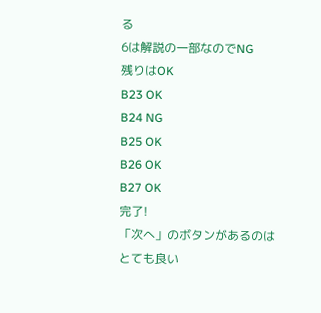る
6は解説の一部なのでNG
残りはOK
B23 OK
B24 NG
B25 OK
B26 OK
B27 OK
完了!
「次へ」のボタンがあるのはとても良い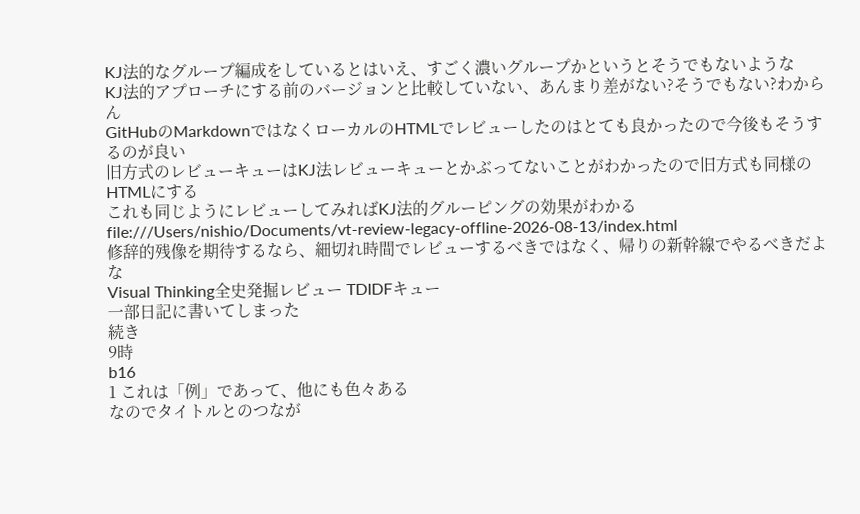KJ法的なグループ編成をしているとはいえ、すごく濃いグループかというとそうでもないような
KJ法的アプローチにする前のバージョンと比較していない、あんまり差がない?そうでもない?わからん
GitHubのMarkdownではなくローカルのHTMLでレビューしたのはとても良かったので今後もそうするのが良い
旧方式のレビューキューはKJ法レビューキューとかぶってないことがわかったので旧方式も同様のHTMLにする
これも同じようにレビューしてみればKJ法的グルーピングの効果がわかる
file:///Users/nishio/Documents/vt-review-legacy-offline-2026-08-13/index.html
修辞的残像を期待するなら、細切れ時間でレビューするべきではなく、帰りの新幹線でやるべきだよな
Visual Thinking全史発掘レビュー TDIDFキュー
一部日記に書いてしまった
続き
9時
b16
1 これは「例」であって、他にも色々ある
なのでタイトルとのつなが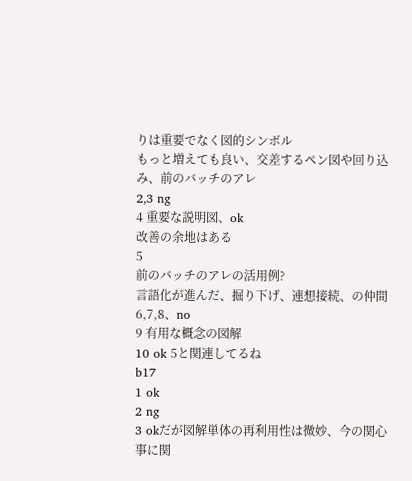りは重要でなく図的シンボル
もっと増えても良い、交差するペン図や回り込み、前のバッチのアレ
2,3 ng
4 重要な説明図、ok
改善の余地はある
5
前のバッチのアレの活用例?
言語化が進んだ、掘り下げ、連想接続、の仲間
6,7,8、no
9 有用な概念の図解
10 ok 5と関連してるね
b17
1 ok
2 ng
3 okだが図解単体の再利用性は微妙、今の関心事に関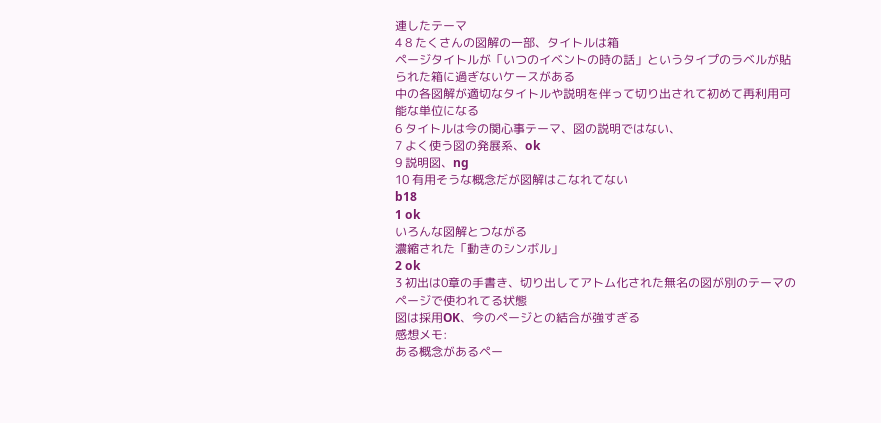連したテーマ
4 8 たくさんの図解の一部、タイトルは箱
ページタイトルが「いつのイベントの時の話」というタイプのラベルが貼られた箱に過ぎないケースがある
中の各図解が適切なタイトルや説明を伴って切り出されて初めて再利用可能な単位になる
6 タイトルは今の関心事テーマ、図の説明ではない、
7 よく使う図の発展系、ok
9 説明図、ng
10 有用そうな概念だが図解はこなれてない
b18
1 ok
いろんな図解とつながる
濃縮された「動きのシンボル」
2 ok
3 初出は0章の手書き、切り出してアトム化された無名の図が別のテーマのページで使われてる状態
図は採用OK、今のページとの結合が強すぎる
感想メモ:
ある概念があるペー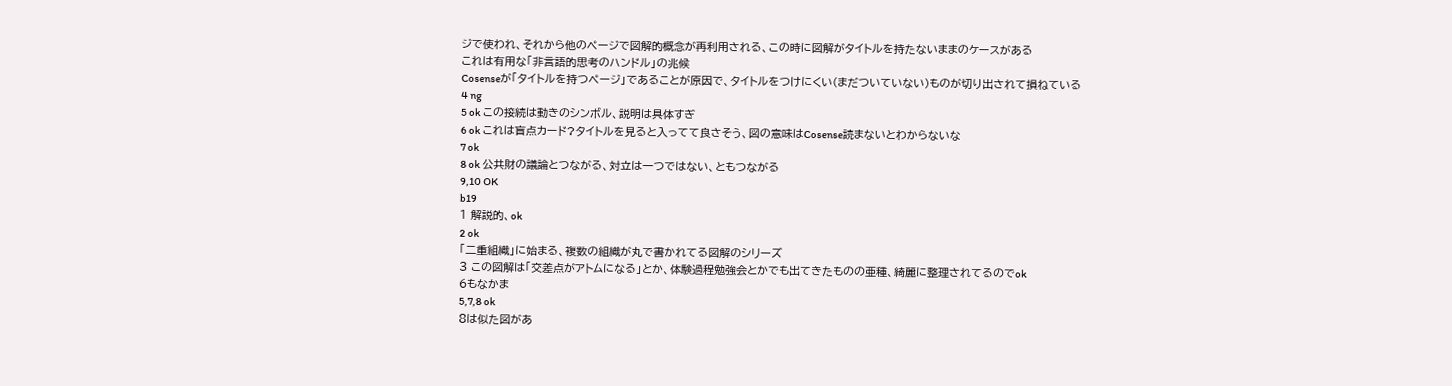ジで使われ、それから他のページで図解的概念が再利用される、この時に図解がタイトルを持たないままのケースがある
これは有用な「非言語的思考のハンドル」の兆候
Cosenseが「タイトルを持つページ」であることが原因で、タイトルをつけにくい(まだついていない)ものが切り出されて損ねている
4 ng
5 ok この接続は動きのシンボル、説明は具体すぎ
6 ok これは盲点カード?タイトルを見ると入ってて良さそう、図の意味はCosense読まないとわからないな
7 ok
8 ok 公共財の議論とつながる、対立は一つではない、ともつながる
9,10 OK
b19
1 解説的、ok
2 ok
「二重組織」に始まる、複数の組織が丸で書かれてる図解のシリーズ
3 この図解は「交差点がアトムになる」とか、体験過程勉強会とかでも出てきたものの亜種、綺麗に整理されてるのでok
6もなかま
5,7,8 ok
8は似た図があ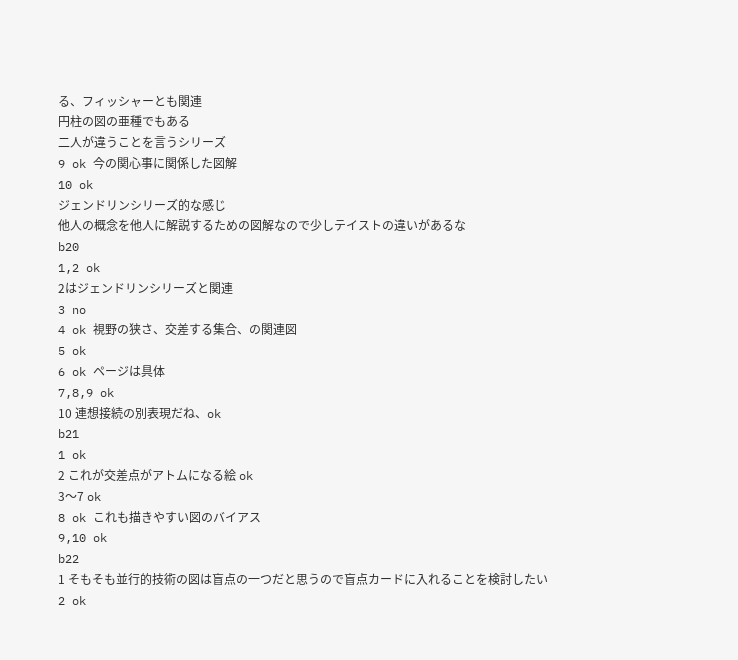る、フィッシャーとも関連
円柱の図の亜種でもある
二人が違うことを言うシリーズ
9 ok 今の関心事に関係した図解
10 ok
ジェンドリンシリーズ的な感じ
他人の概念を他人に解説するための図解なので少しテイストの違いがあるな
b20
1,2 ok
2はジェンドリンシリーズと関連
3 no
4 ok 視野の狭さ、交差する集合、の関連図
5 ok
6 ok ページは具体
7,8,9 ok
10 連想接続の別表現だね、ok
b21
1 ok
2 これが交差点がアトムになる絵 ok
3〜7 ok
8 ok これも描きやすい図のバイアス
9,10 ok
b22
1 そもそも並行的技術の図は盲点の一つだと思うので盲点カードに入れることを検討したい
2 ok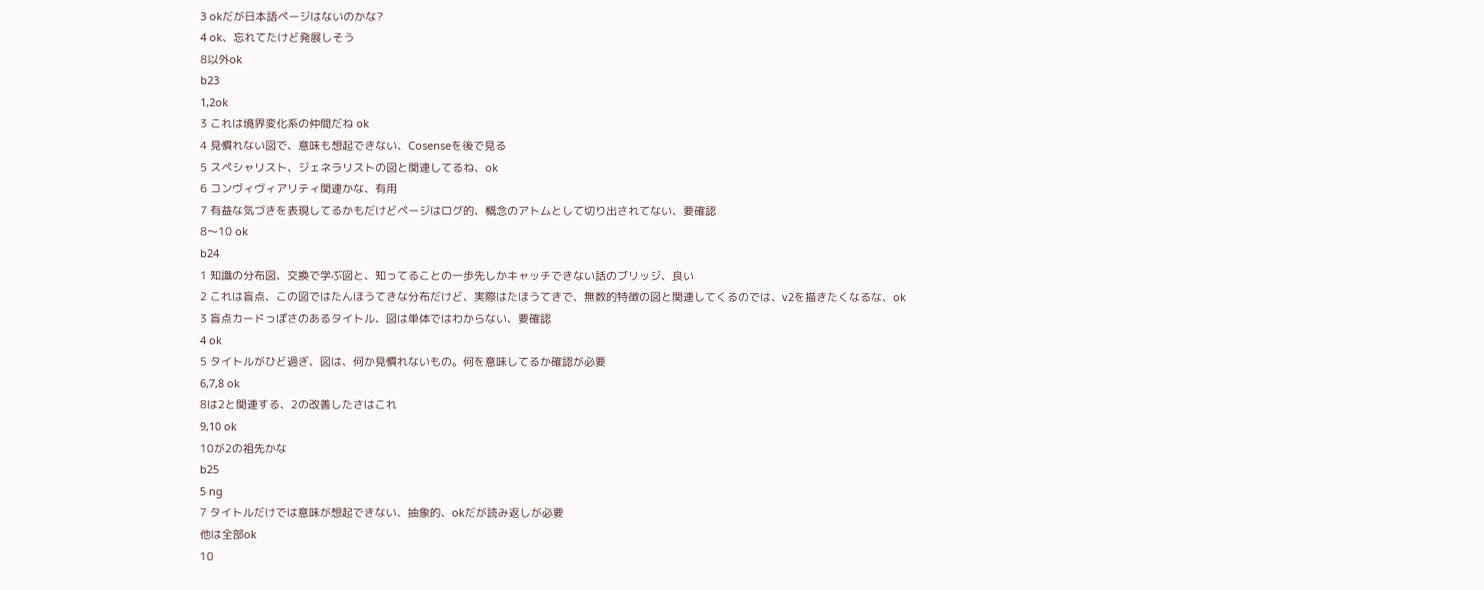3 okだが日本語ページはないのかな?
4 ok、忘れてたけど発展しそう
8以外ok
b23
1,2ok
3 これは境界変化系の仲間だね ok
4 見慣れない図で、意味も想起できない、Cosenseを後で見る
5 スペシャリスト、ジェネラリストの図と関連してるね、ok
6 コンヴィヴィアリティ関連かな、有用
7 有益な気づきを表現してるかもだけどページはログ的、概念のアトムとして切り出されてない、要確認
8〜10 ok
b24
1 知識の分布図、交換で学ぶ図と、知ってることの一歩先しかキャッチできない話のブリッジ、良い
2 これは盲点、この図ではたんほうてきな分布だけど、実際はたほうてきで、無数的特徴の図と関連してくるのでは、v2を描きたくなるな、ok
3 盲点カードっぽさのあるタイトル、図は単体ではわからない、要確認
4 ok
5 タイトルがひど過ぎ、図は、何か見慣れないもの。何を意味してるか確認が必要
6,7,8 ok
8は2と関連する、2の改善したさはこれ
9,10 ok
10が2の祖先かな
b25
5 ng
7 タイトルだけでは意味が想起できない、抽象的、okだが読み返しが必要
他は全部ok
10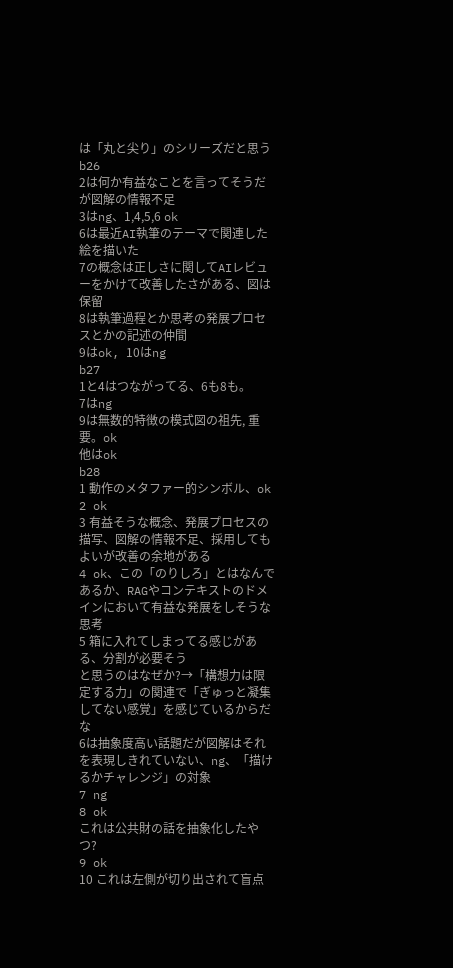は「丸と尖り」のシリーズだと思う
b26
2は何か有益なことを言ってそうだが図解の情報不足
3はng、1,4,5,6 ok
6は最近AI執筆のテーマで関連した絵を描いた
7の概念は正しさに関してAIレビューをかけて改善したさがある、図は保留
8は執筆過程とか思考の発展プロセスとかの記述の仲間
9はok, 10はng
b27
1と4はつながってる、6も8も。
7はng
9は無数的特徴の模式図の祖先, 重要。ok
他はok
b28
1 動作のメタファー的シンボル、ok
2 ok
3 有益そうな概念、発展プロセスの描写、図解の情報不足、採用してもよいが改善の余地がある
4 ok、この「のりしろ」とはなんであるか、RAGやコンテキストのドメインにおいて有益な発展をしそうな思考
5 箱に入れてしまってる感じがある、分割が必要そう
と思うのはなぜか?→「構想力は限定する力」の関連で「ぎゅっと凝集してない感覚」を感じているからだな
6は抽象度高い話題だが図解はそれを表現しきれていない、ng、「描けるかチャレンジ」の対象
7 ng
8 ok
これは公共財の話を抽象化したやつ?
9 ok
10 これは左側が切り出されて盲点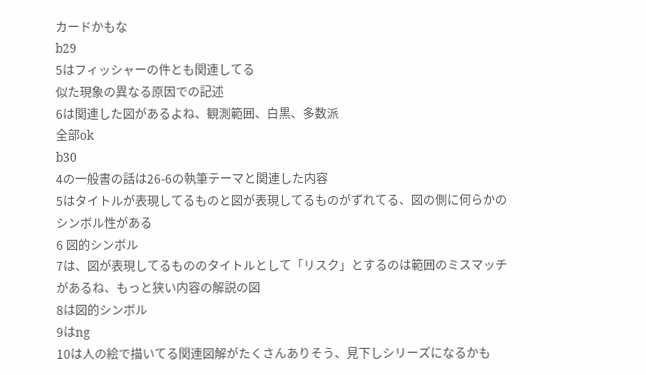カードかもな
b29
5はフィッシャーの件とも関連してる
似た現象の異なる原因での記述
6は関連した図があるよね、観測範囲、白黒、多数派
全部ok
b30
4の一般書の話は26-6の執筆テーマと関連した内容
5はタイトルが表現してるものと図が表現してるものがずれてる、図の側に何らかのシンボル性がある
6 図的シンボル
7は、図が表現してるもののタイトルとして「リスク」とするのは範囲のミスマッチがあるね、もっと狭い内容の解説の図
8は図的シンボル
9はng
10は人の絵で描いてる関連図解がたくさんありそう、見下しシリーズになるかも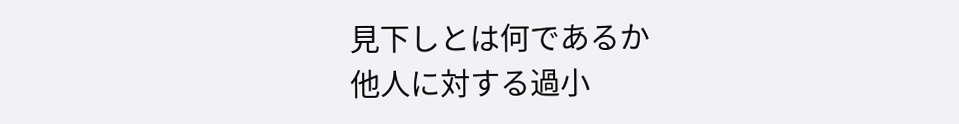見下しとは何であるか
他人に対する過小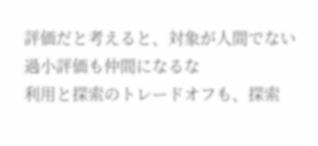評価だと考えると、対象が人間でない過小評価も仲間になるな
利用と探索のトレードオフも、探索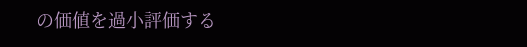の価値を過小評価する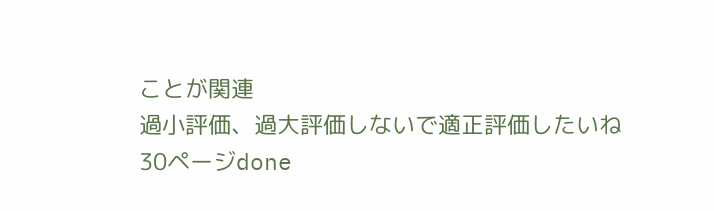ことが関連
過小評価、過大評価しないで適正評価したいね
30ページdone